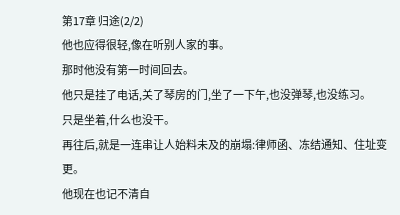第17章 归途(2/2)
他也应得很轻,像在听别人家的事。
那时他没有第一时间回去。
他只是挂了电话,关了琴房的门,坐了一下午,也没弹琴,也没练习。
只是坐着,什么也没干。
再往后,就是一连串让人始料未及的崩塌:律师函、冻结通知、住址变更。
他现在也记不清自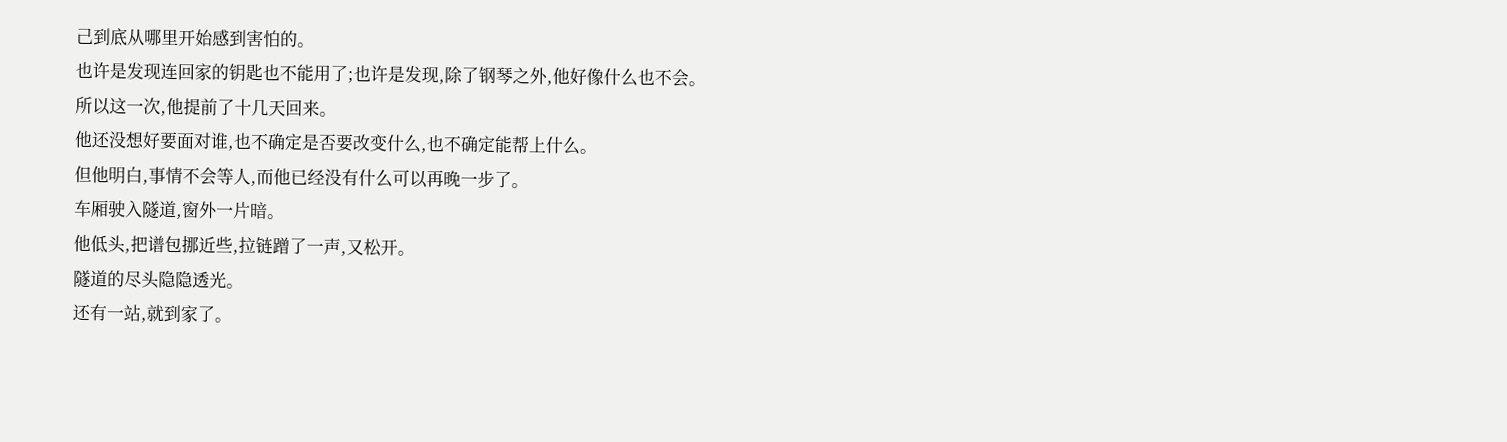己到底从哪里开始感到害怕的。
也许是发现连回家的钥匙也不能用了;也许是发现,除了钢琴之外,他好像什么也不会。
所以这一次,他提前了十几天回来。
他还没想好要面对谁,也不确定是否要改变什么,也不确定能帮上什么。
但他明白,事情不会等人,而他已经没有什么可以再晚一步了。
车厢驶入隧道,窗外一片暗。
他低头,把谱包挪近些,拉链蹭了一声,又松开。
隧道的尽头隐隐透光。
还有一站,就到家了。